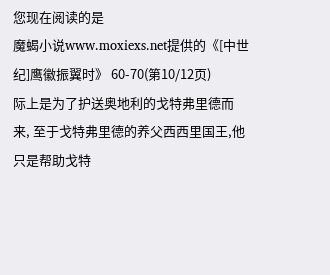您现在阅读的是
魔蝎小说www.moxiexs.net提供的《[中世纪]鹰徽振翼时》 60-70(第10/12页)
际上是为了护送奥地利的戈特弗里德而来, 至于戈特弗里德的养父西西里国王,他只是帮助戈特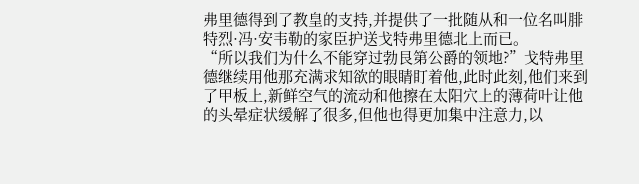弗里德得到了教皇的支持,并提供了一批随从和一位名叫腓特烈·冯·安韦勒的家臣护送戈特弗里德北上而已。
“所以我们为什么不能穿过勃艮第公爵的领地?”戈特弗里德继续用他那充满求知欲的眼睛盯着他,此时此刻,他们来到了甲板上,新鲜空气的流动和他擦在太阳穴上的薄荷叶让他的头晕症状缓解了很多,但他也得更加集中注意力,以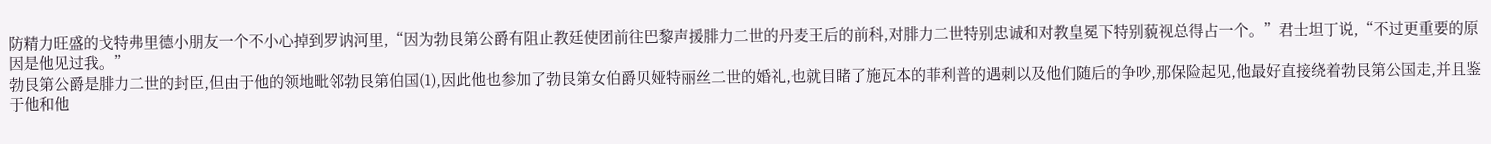防精力旺盛的戈特弗里德小朋友一个不小心掉到罗讷河里,“因为勃艮第公爵有阻止教廷使团前往巴黎声援腓力二世的丹麦王后的前科,对腓力二世特别忠诚和对教皇冕下特别藐视总得占一个。”君士坦丁说,“不过更重要的原因是他见过我。”
勃艮第公爵是腓力二世的封臣,但由于他的领地毗邻勃艮第伯国(1),因此他也参加了勃艮第女伯爵贝娅特丽丝二世的婚礼,也就目睹了施瓦本的菲利普的遇刺以及他们随后的争吵,那保险起见,他最好直接绕着勃艮第公国走,并且鉴于他和他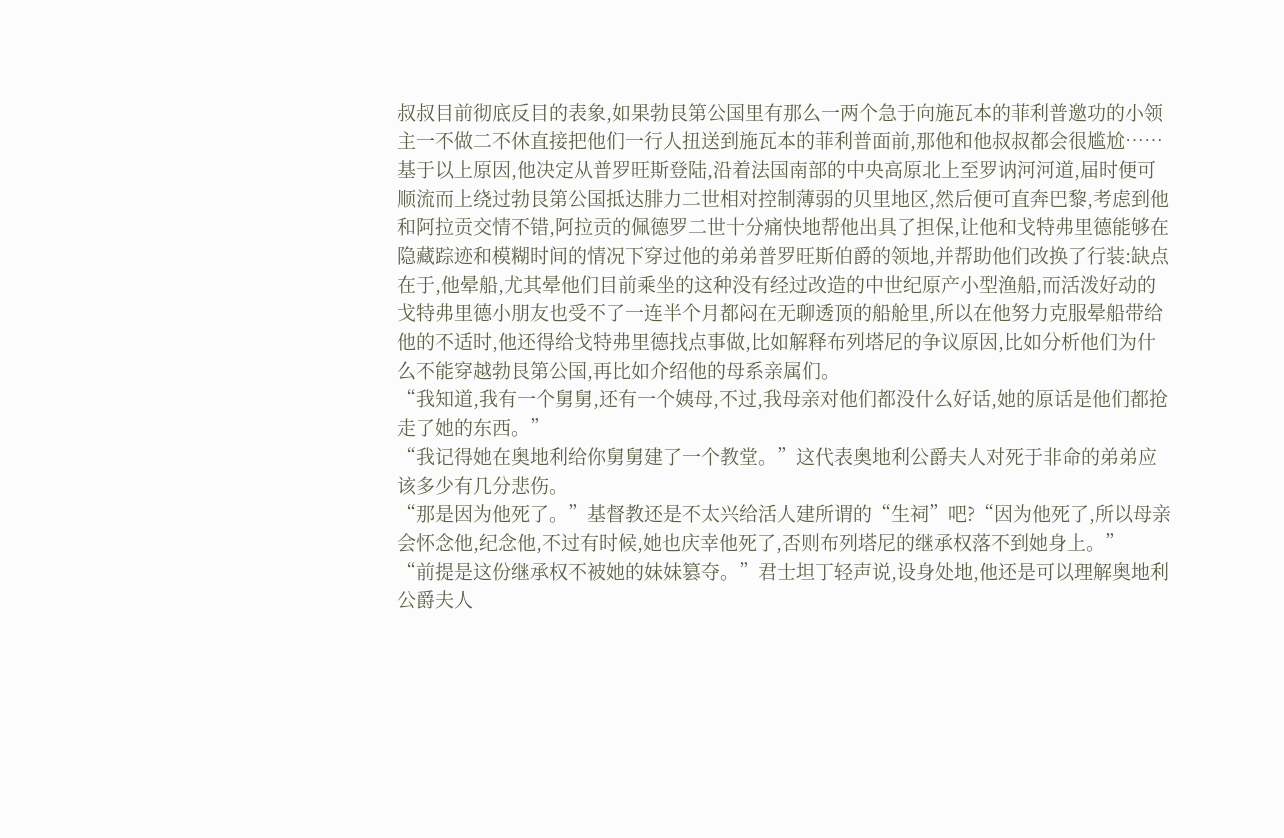叔叔目前彻底反目的表象,如果勃艮第公国里有那么一两个急于向施瓦本的菲利普邀功的小领主一不做二不休直接把他们一行人扭送到施瓦本的菲利普面前,那他和他叔叔都会很尴尬……
基于以上原因,他决定从普罗旺斯登陆,沿着法国南部的中央高原北上至罗讷河河道,届时便可顺流而上绕过勃艮第公国抵达腓力二世相对控制薄弱的贝里地区,然后便可直奔巴黎,考虑到他和阿拉贡交情不错,阿拉贡的佩德罗二世十分痛快地帮他出具了担保,让他和戈特弗里德能够在隐藏踪迹和模糊时间的情况下穿过他的弟弟普罗旺斯伯爵的领地,并帮助他们改换了行装:缺点在于,他晕船,尤其晕他们目前乘坐的这种没有经过改造的中世纪原产小型渔船,而活泼好动的戈特弗里德小朋友也受不了一连半个月都闷在无聊透顶的船舱里,所以在他努力克服晕船带给他的不适时,他还得给戈特弗里德找点事做,比如解释布列塔尼的争议原因,比如分析他们为什么不能穿越勃艮第公国,再比如介绍他的母系亲属们。
“我知道,我有一个舅舅,还有一个姨母,不过,我母亲对他们都没什么好话,她的原话是他们都抢走了她的东西。”
“我记得她在奥地利给你舅舅建了一个教堂。”这代表奥地利公爵夫人对死于非命的弟弟应该多少有几分悲伤。
“那是因为他死了。”基督教还是不太兴给活人建所谓的“生祠”吧?“因为他死了,所以母亲会怀念他,纪念他,不过有时候,她也庆幸他死了,否则布列塔尼的继承权落不到她身上。”
“前提是这份继承权不被她的妹妹篡夺。”君士坦丁轻声说,设身处地,他还是可以理解奥地利公爵夫人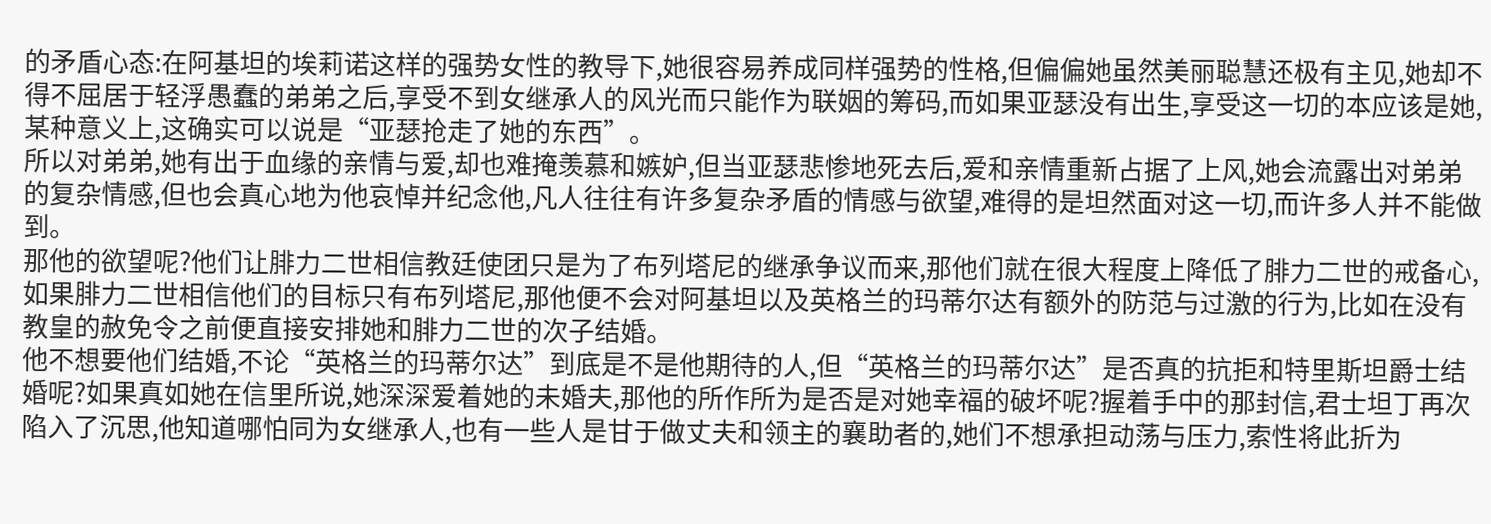的矛盾心态:在阿基坦的埃莉诺这样的强势女性的教导下,她很容易养成同样强势的性格,但偏偏她虽然美丽聪慧还极有主见,她却不得不屈居于轻浮愚蠢的弟弟之后,享受不到女继承人的风光而只能作为联姻的筹码,而如果亚瑟没有出生,享受这一切的本应该是她,某种意义上,这确实可以说是“亚瑟抢走了她的东西”。
所以对弟弟,她有出于血缘的亲情与爱,却也难掩羡慕和嫉妒,但当亚瑟悲惨地死去后,爱和亲情重新占据了上风,她会流露出对弟弟的复杂情感,但也会真心地为他哀悼并纪念他,凡人往往有许多复杂矛盾的情感与欲望,难得的是坦然面对这一切,而许多人并不能做到。
那他的欲望呢?他们让腓力二世相信教廷使团只是为了布列塔尼的继承争议而来,那他们就在很大程度上降低了腓力二世的戒备心,如果腓力二世相信他们的目标只有布列塔尼,那他便不会对阿基坦以及英格兰的玛蒂尔达有额外的防范与过激的行为,比如在没有教皇的赦免令之前便直接安排她和腓力二世的次子结婚。
他不想要他们结婚,不论“英格兰的玛蒂尔达”到底是不是他期待的人,但“英格兰的玛蒂尔达”是否真的抗拒和特里斯坦爵士结婚呢?如果真如她在信里所说,她深深爱着她的未婚夫,那他的所作所为是否是对她幸福的破坏呢?握着手中的那封信,君士坦丁再次陷入了沉思,他知道哪怕同为女继承人,也有一些人是甘于做丈夫和领主的襄助者的,她们不想承担动荡与压力,索性将此折为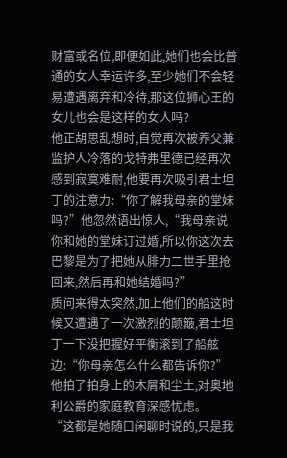财富或名位,即便如此,她们也会比普通的女人幸运许多,至少她们不会轻易遭遇离弃和冷待,那这位狮心王的女儿也会是这样的女人吗?
他正胡思乱想时,自觉再次被养父兼监护人冷落的戈特弗里德已经再次感到寂寞难耐,他要再次吸引君士坦丁的注意力:“你了解我母亲的堂妹吗?”他忽然语出惊人,“我母亲说你和她的堂妹订过婚,所以你这次去巴黎是为了把她从腓力二世手里抢回来,然后再和她结婚吗?”
质问来得太突然,加上他们的船这时候又遭遇了一次激烈的颠簸,君士坦丁一下没把握好平衡滚到了船舷边:“你母亲怎么什么都告诉你?”他拍了拍身上的木屑和尘土,对奥地利公爵的家庭教育深感忧虑。
“这都是她随口闲聊时说的,只是我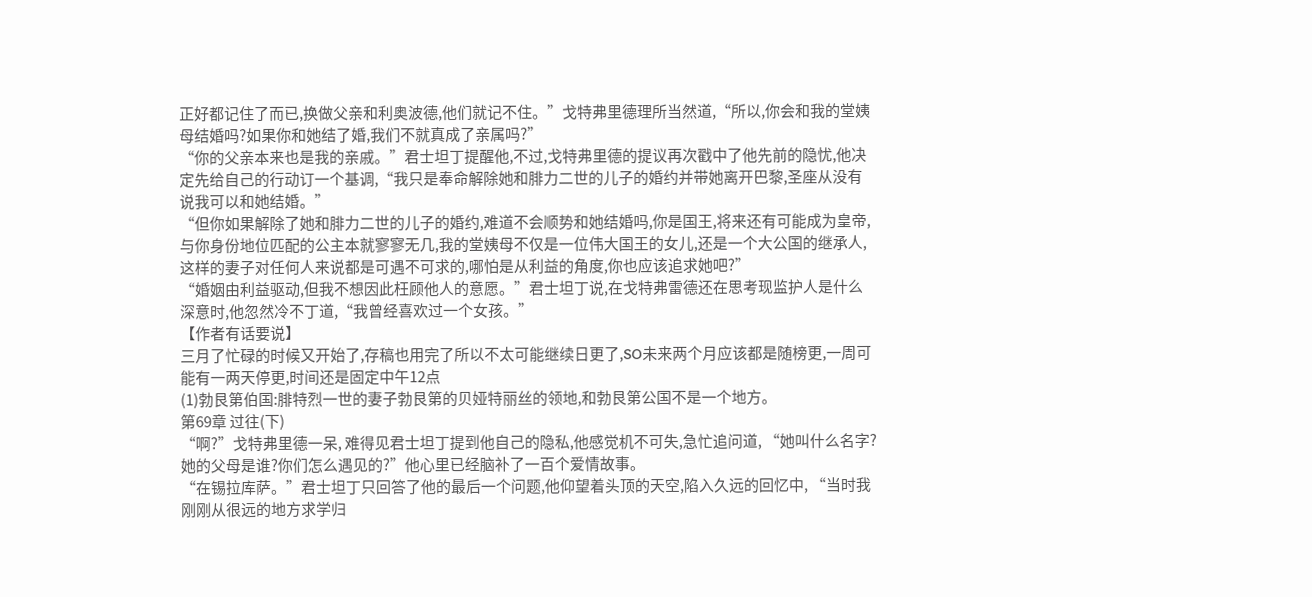正好都记住了而已,换做父亲和利奥波德,他们就记不住。”戈特弗里德理所当然道,“所以,你会和我的堂姨母结婚吗?如果你和她结了婚,我们不就真成了亲属吗?”
“你的父亲本来也是我的亲戚。”君士坦丁提醒他,不过,戈特弗里德的提议再次戳中了他先前的隐忧,他决定先给自己的行动订一个基调,“我只是奉命解除她和腓力二世的儿子的婚约并带她离开巴黎,圣座从没有说我可以和她结婚。”
“但你如果解除了她和腓力二世的儿子的婚约,难道不会顺势和她结婚吗,你是国王,将来还有可能成为皇帝,与你身份地位匹配的公主本就寥寥无几,我的堂姨母不仅是一位伟大国王的女儿,还是一个大公国的继承人,这样的妻子对任何人来说都是可遇不可求的,哪怕是从利益的角度,你也应该追求她吧?”
“婚姻由利益驱动,但我不想因此枉顾他人的意愿。”君士坦丁说,在戈特弗雷德还在思考现监护人是什么深意时,他忽然冷不丁道,“我曾经喜欢过一个女孩。”
【作者有话要说】
三月了忙碌的时候又开始了,存稿也用完了所以不太可能继续日更了,SO未来两个月应该都是随榜更,一周可能有一两天停更,时间还是固定中午12点
(1)勃艮第伯国:腓特烈一世的妻子勃艮第的贝娅特丽丝的领地,和勃艮第公国不是一个地方。
第69章 过往(下)
“啊?”戈特弗里德一呆, 难得见君士坦丁提到他自己的隐私,他感觉机不可失,急忙追问道, “她叫什么名字?她的父母是谁?你们怎么遇见的?”他心里已经脑补了一百个爱情故事。
“在锡拉库萨。”君士坦丁只回答了他的最后一个问题,他仰望着头顶的天空,陷入久远的回忆中, “当时我刚刚从很远的地方求学归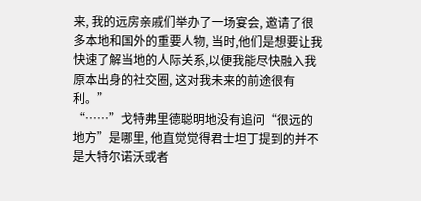来, 我的远房亲戚们举办了一场宴会, 邀请了很多本地和国外的重要人物, 当时,他们是想要让我快速了解当地的人际关系,以便我能尽快融入我原本出身的社交圈, 这对我未来的前途很有利。”
“……”戈特弗里德聪明地没有追问“很远的地方”是哪里, 他直觉觉得君士坦丁提到的并不是大特尔诺沃或者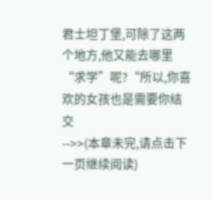君士坦丁堡,可除了这两个地方,他又能去哪里“求学”呢?“所以,你喜欢的女孩也是需要你结交
-->>(本章未完,请点击下一页继续阅读)